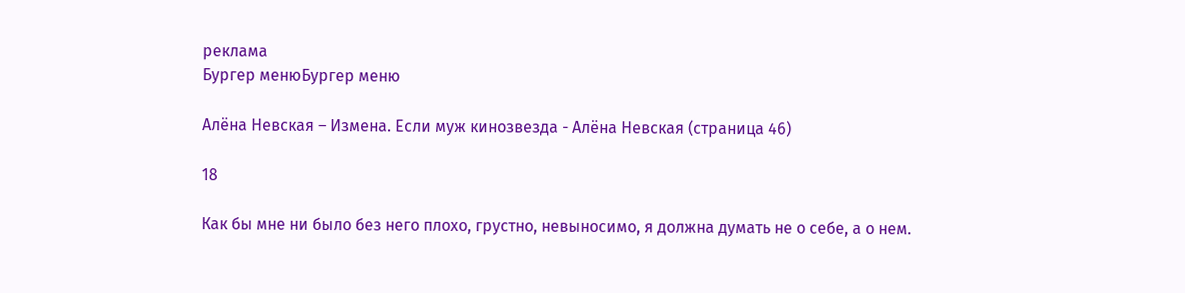реклама
Бургер менюБургер меню

Алёна Невская – Измена. Если муж кинозвезда - Алёна Невская (страница 46)

18

Как бы мне ни было без него плохо, грустно, невыносимо, я должна думать не о себе, а о нем.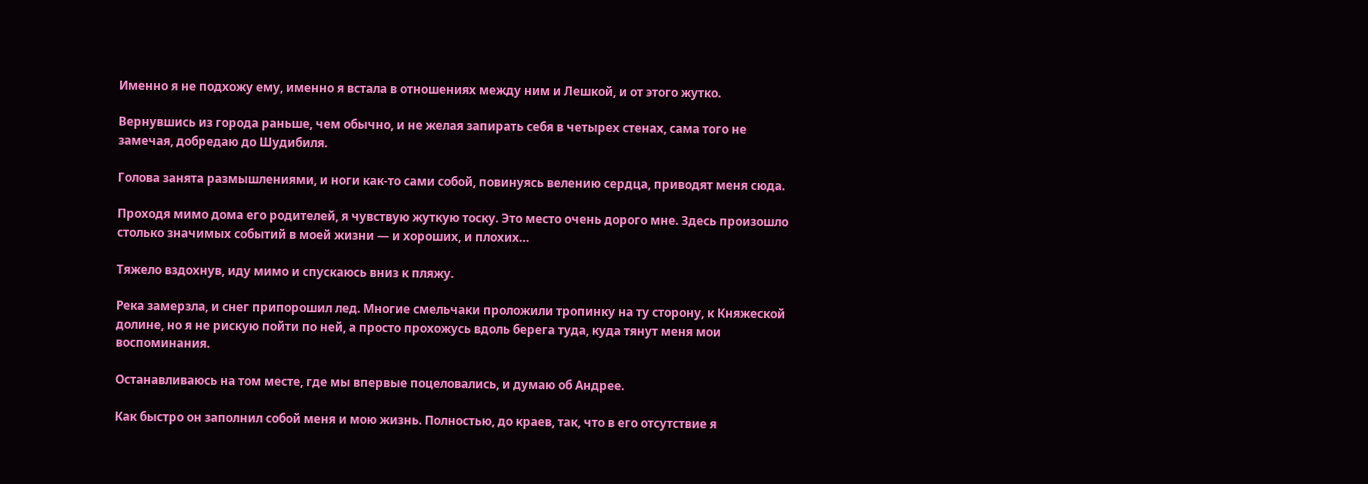Именно я не подхожу ему, именно я встала в отношениях между ним и Лешкой, и от этого жутко.

Вернувшись из города раньше, чем обычно, и не желая запирать себя в четырех стенах, сама того не замечая, добредаю до Шудибиля.

Голова занята размышлениями, и ноги как-то сами собой, повинуясь велению сердца, приводят меня сюда.

Проходя мимо дома его родителей, я чувствую жуткую тоску. Это место очень дорого мне. Здесь произошло столько значимых событий в моей жизни — и хороших, и плохих…

Тяжело вздохнув, иду мимо и спускаюсь вниз к пляжу.

Река замерзла, и снег припорошил лед. Многие смельчаки проложили тропинку на ту сторону, к Княжеской долине, но я не рискую пойти по ней, а просто прохожусь вдоль берега туда, куда тянут меня мои воспоминания.

Останавливаюсь на том месте, где мы впервые поцеловались, и думаю об Андрее.

Как быстро он заполнил собой меня и мою жизнь. Полностью, до краев, так, что в его отсутствие я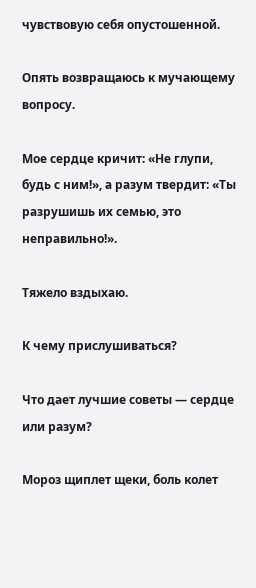чувствовую себя опустошенной.

Опять возвращаюсь к мучающему вопросу.

Мое сердце кричит: «Не глупи, будь с ним!», а разум твердит: «Ты разрушишь их семью, это неправильно!».

Тяжело вздыхаю.

К чему прислушиваться?

Что дает лучшие советы — сердце или разум?

Мороз щиплет щеки, боль колет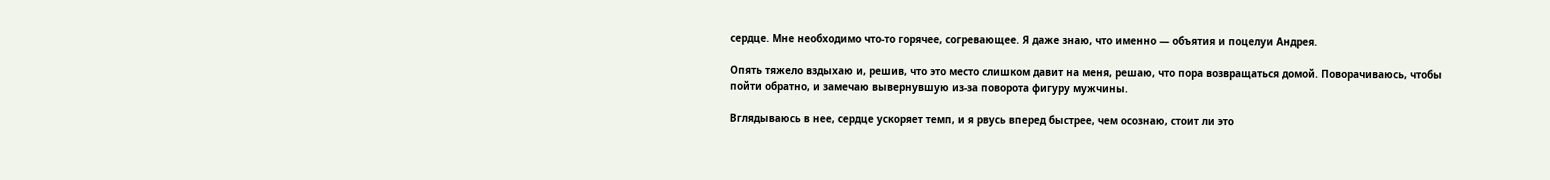сердце. Мне необходимо что-то горячее, согревающее. Я даже знаю, что именно — объятия и поцелуи Андрея.

Опять тяжело вздыхаю и, решив, что это место слишком давит на меня, решаю, что пора возвращаться домой. Поворачиваюсь, чтобы пойти обратно, и замечаю вывернувшую из-за поворота фигуру мужчины.

Вглядываюсь в нее, сердце ускоряет темп, и я рвусь вперед быстрее, чем осознаю, стоит ли это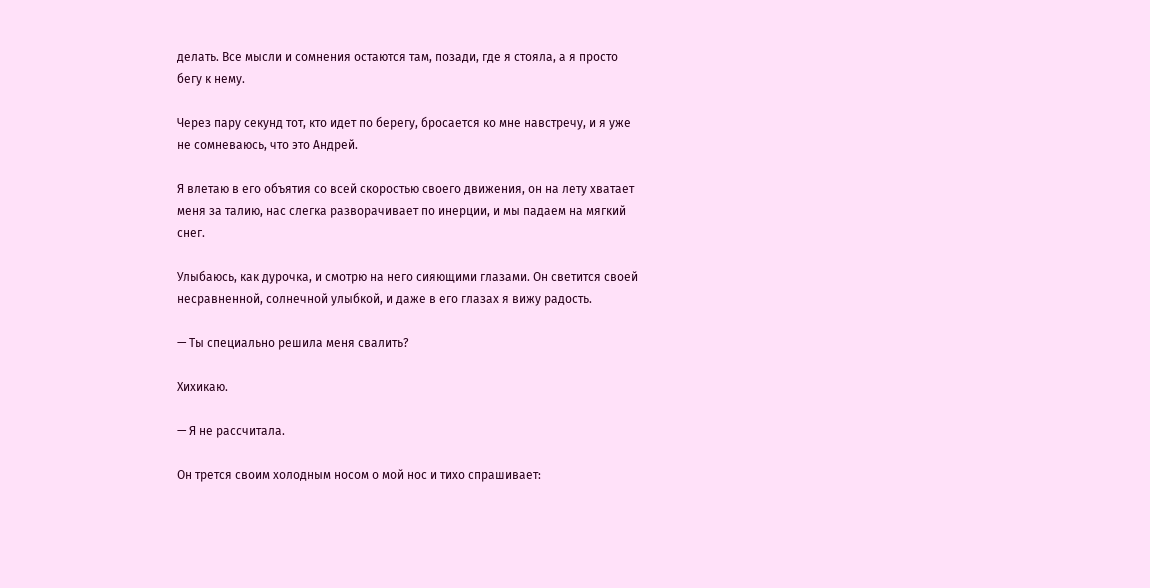делать. Все мысли и сомнения остаются там, позади, где я стояла, а я просто бегу к нему.

Через пару секунд тот, кто идет по берегу, бросается ко мне навстречу, и я уже не сомневаюсь, что это Андрей.

Я влетаю в его объятия со всей скоростью своего движения, он на лету хватает меня за талию, нас слегка разворачивает по инерции, и мы падаем на мягкий снег.

Улыбаюсь, как дурочка, и смотрю на него сияющими глазами. Он светится своей несравненной, солнечной улыбкой, и даже в его глазах я вижу радость.

— Ты специально решила меня свалить?

Хихикаю.

— Я не рассчитала.

Он трется своим холодным носом о мой нос и тихо спрашивает: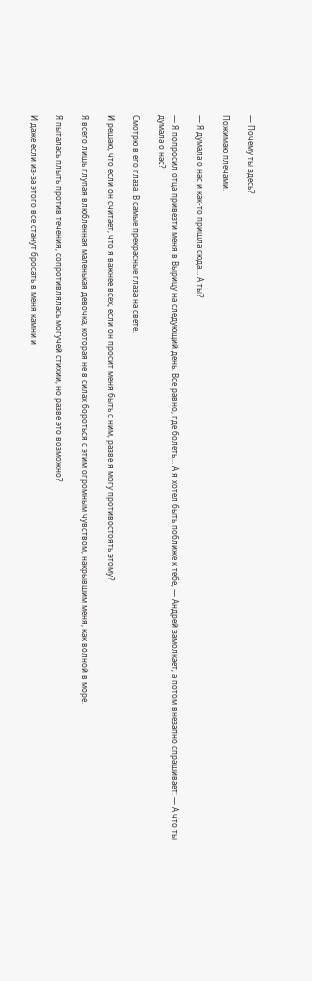— Почему ты здесь?

Пожимаю плечами.

— Я думала о нас и как-то пришла сюда… А ты?

— Я попросил отца привезти меня в Вырицу на следующий день. Все равно, где болеть… А я хотел быть поближе к тебе, — Андрей замолкает, а потом внезапно спрашивает: — А что ты думала о нас?

Смотрю в его глаза. В самые прекрасные глаза на свете.

И решаю, что если он считает, что я важнее всех, если он просит меня быть с ним, разве я могу противостоять этому?

Я всего лишь глупая влюбленная маленькая девочка, которая не в силах бороться с этим огромным чувством, накрывшим меня, как волной в море.

Я пыталась плыть против течения, сопротивлялась могучей стихии, но разве это возможно?

И даже если из-за этого все станут бросать в меня камни и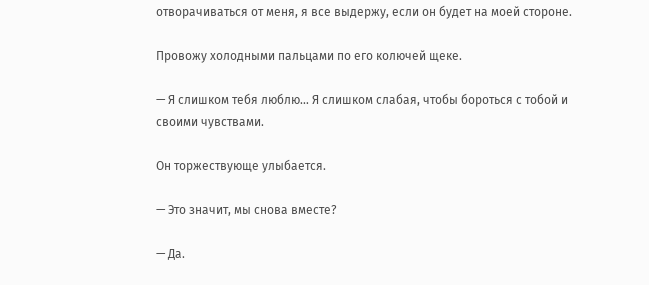отворачиваться от меня, я все выдержу, если он будет на моей стороне.

Провожу холодными пальцами по его колючей щеке.

— Я слишком тебя люблю… Я слишком слабая, чтобы бороться с тобой и своими чувствами.

Он торжествующе улыбается.

— Это значит, мы снова вместе?

— Да.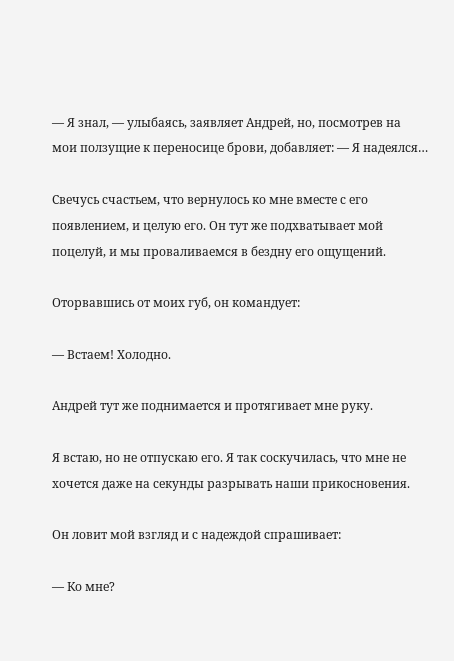— Я знал, — улыбаясь, заявляет Андрей, но, посмотрев на мои ползущие к переносице брови, добавляет: — Я надеялся…

Свечусь счастьем, что вернулось ко мне вместе с его появлением, и целую его. Он тут же подхватывает мой поцелуй, и мы проваливаемся в бездну его ощущений.

Оторвавшись от моих губ, он командует:

— Встаем! Холодно.

Андрей тут же поднимается и протягивает мне руку.

Я встаю, но не отпускаю его. Я так соскучилась, что мне не хочется даже на секунды разрывать наши прикосновения.

Он ловит мой взгляд и с надеждой спрашивает:

— Ко мне?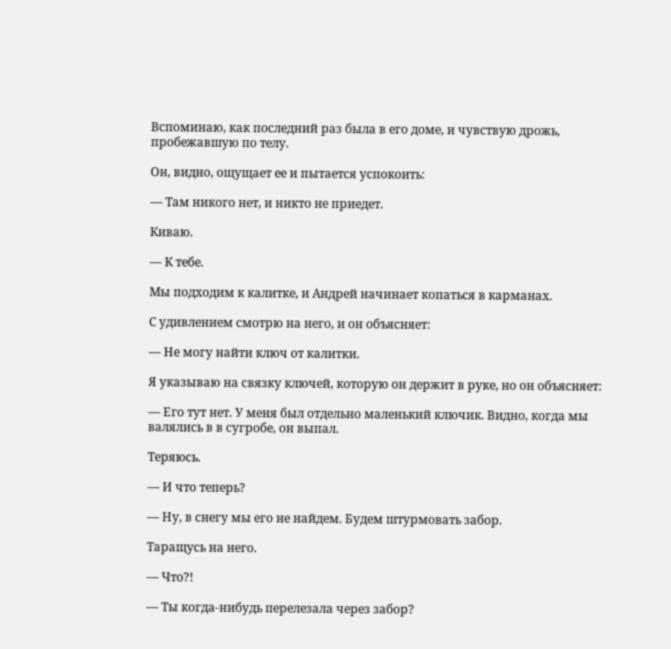Вспоминаю, как последний раз была в его доме, и чувствую дрожь, пробежавшую по телу.

Он, видно, ощущает ее и пытается успокоить:

— Там никого нет, и никто не приедет.

Киваю.

— К тебе.

Мы подходим к калитке, и Андрей начинает копаться в карманах.

С удивлением смотрю на него, и он объясняет:

— Не могу найти ключ от калитки.

Я указываю на связку ключей, которую он держит в руке, но он объясняет:

— Его тут нет. У меня был отдельно маленький ключик. Видно, когда мы валялись в в сугробе, он выпал.

Теряюсь.

— И что теперь?

— Ну, в снегу мы его не найдем. Будем штурмовать забор.

Таращусь на него.

— Что?!

— Ты когда-нибудь перелезала через забор?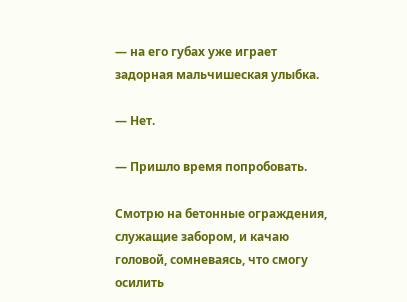— на его губах уже играет задорная мальчишеская улыбка.

— Нет.

— Пришло время попробовать.

Смотрю на бетонные ограждения, служащие забором, и качаю головой, сомневаясь, что смогу осилить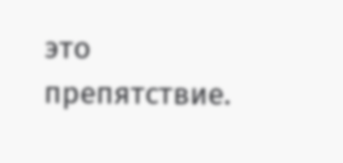это препятствие.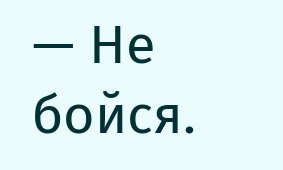— Не бойся.